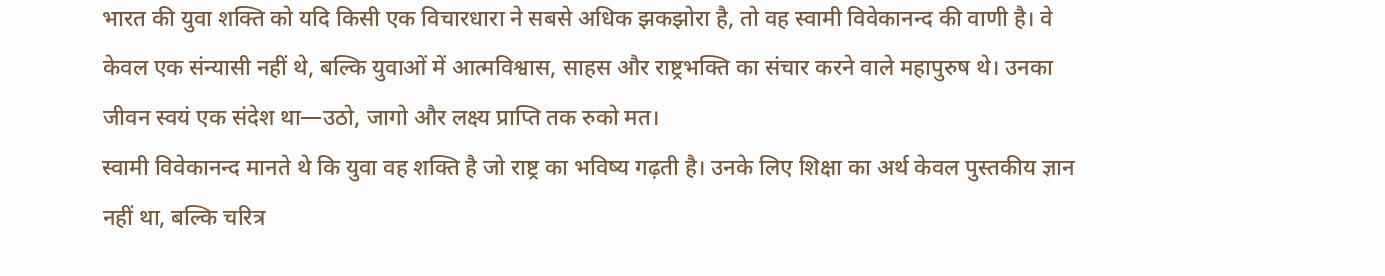भारत की युवा शक्ति को यदि किसी एक विचारधारा ने सबसे अधिक झकझोरा है, तो वह स्वामी विवेकानन्द की वाणी है। वे केवल एक संन्यासी नहीं थे, बल्कि युवाओं में आत्मविश्वास, साहस और राष्ट्रभक्ति का संचार करने वाले महापुरुष थे। उनका जीवन स्वयं एक संदेश था—उठो, जागो और लक्ष्य प्राप्ति तक रुको मत।
स्वामी विवेकानन्द मानते थे कि युवा वह शक्ति है जो राष्ट्र का भविष्य गढ़ती है। उनके लिए शिक्षा का अर्थ केवल पुस्तकीय ज्ञान नहीं था, बल्कि चरित्र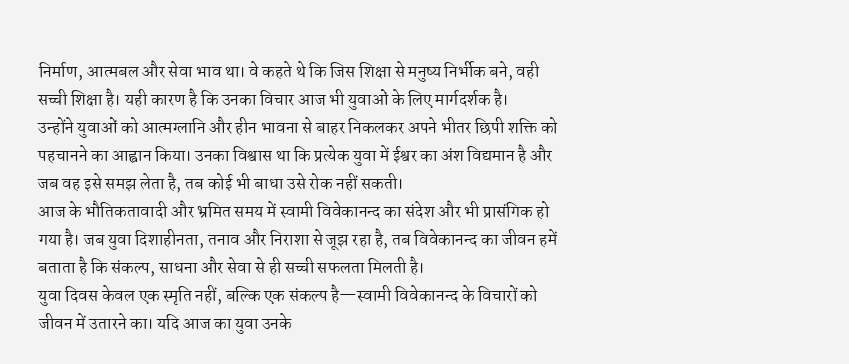निर्माण, आत्मबल और सेवा भाव था। वे कहते थे कि जिस शिक्षा से मनुष्य निर्भीक बने, वही सच्ची शिक्षा है। यही कारण है कि उनका विचार आज भी युवाओं के लिए मार्गदर्शक है।
उन्होंने युवाओं को आत्मग्लानि और हीन भावना से बाहर निकलकर अपने भीतर छिपी शक्ति को पहचानने का आह्वान किया। उनका विश्वास था कि प्रत्येक युवा में ईश्वर का अंश विद्यमान है और जब वह इसे समझ लेता है, तब कोई भी बाधा उसे रोक नहीं सकती।
आज के भौतिकतावादी और भ्रमित समय में स्वामी विवेकानन्द का संदेश और भी प्रासंगिक हो गया है। जब युवा दिशाहीनता, तनाव और निराशा से जूझ रहा है, तब विवेकानन्द का जीवन हमें बताता है कि संकल्प, साधना और सेवा से ही सच्ची सफलता मिलती है।
युवा दिवस केवल एक स्मृति नहीं, बल्कि एक संकल्प है—स्वामी विवेकानन्द के विचारों को जीवन में उतारने का। यदि आज का युवा उनके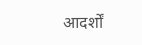आदर्शों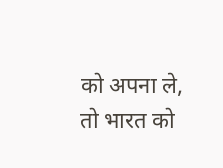को अपना ले, तो भारत को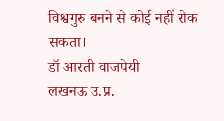विश्वगुरु बनने से कोई नहीं रोक सकता।
डॉ आरती वाजपेयी
लखनऊ उ.प्र.